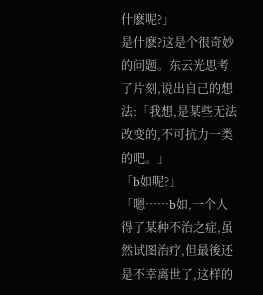什麽呢?」
是什麽?这是个很奇妙的问题。东云光思考了片刻,说出自己的想法:「我想,是某些无法改变的,不可抗力一类的吧。」
「b如呢?」
「嗯……b如,一个人得了某种不治之症,虽然试图治疗,但最後还是不幸离世了,这样的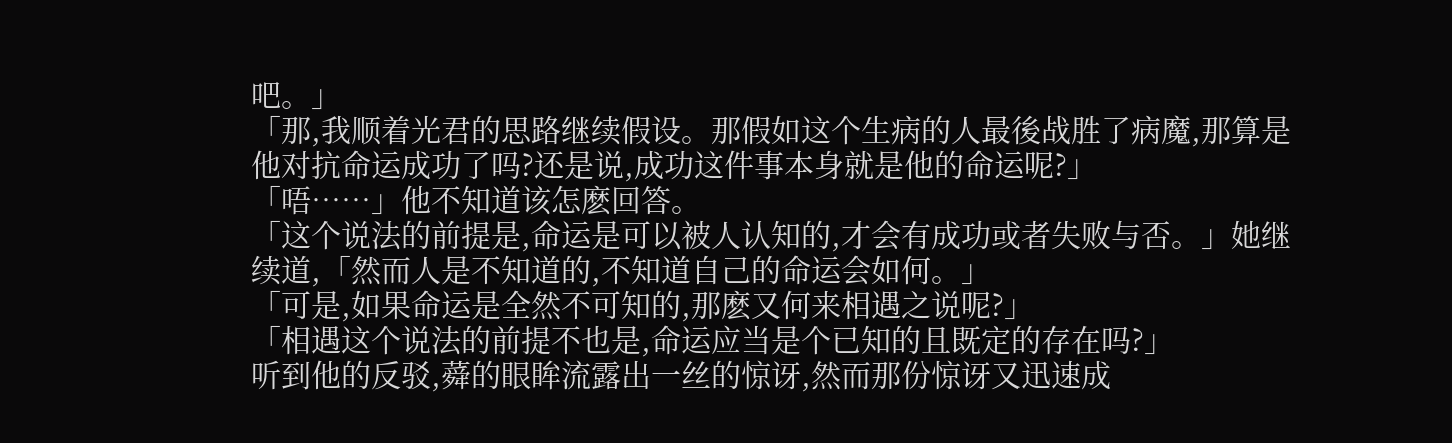吧。」
「那,我顺着光君的思路继续假设。那假如这个生病的人最後战胜了病魔,那算是他对抗命运成功了吗?还是说,成功这件事本身就是他的命运呢?」
「唔……」他不知道该怎麽回答。
「这个说法的前提是,命运是可以被人认知的,才会有成功或者失败与否。」她继续道,「然而人是不知道的,不知道自己的命运会如何。」
「可是,如果命运是全然不可知的,那麽又何来相遇之说呢?」
「相遇这个说法的前提不也是,命运应当是个已知的且既定的存在吗?」
听到他的反驳,蕣的眼眸流露出一丝的惊讶,然而那份惊讶又迅速成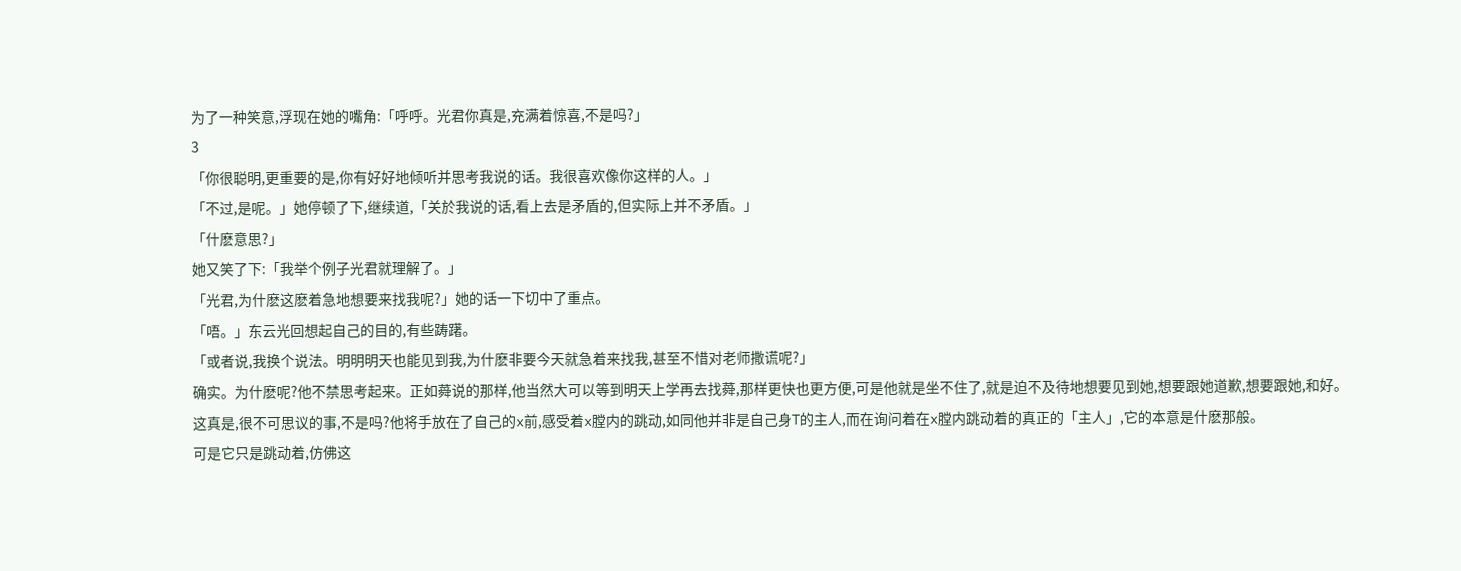为了一种笑意,浮现在她的嘴角:「呼呼。光君你真是,充满着惊喜,不是吗?」
3
「你很聪明,更重要的是,你有好好地倾听并思考我说的话。我很喜欢像你这样的人。」
「不过,是呢。」她停顿了下,继续道,「关於我说的话,看上去是矛盾的,但实际上并不矛盾。」
「什麽意思?」
她又笑了下:「我举个例子光君就理解了。」
「光君,为什麽这麽着急地想要来找我呢?」她的话一下切中了重点。
「唔。」东云光回想起自己的目的,有些踌躇。
「或者说,我换个说法。明明明天也能见到我,为什麽非要今天就急着来找我,甚至不惜对老师撒谎呢?」
确实。为什麽呢?他不禁思考起来。正如蕣说的那样,他当然大可以等到明天上学再去找蕣,那样更快也更方便,可是他就是坐不住了,就是迫不及待地想要见到她,想要跟她道歉,想要跟她,和好。
这真是,很不可思议的事,不是吗?他将手放在了自己的x前,感受着x膛内的跳动,如同他并非是自己身T的主人,而在询问着在x膛内跳动着的真正的「主人」,它的本意是什麽那般。
可是它只是跳动着,仿佛这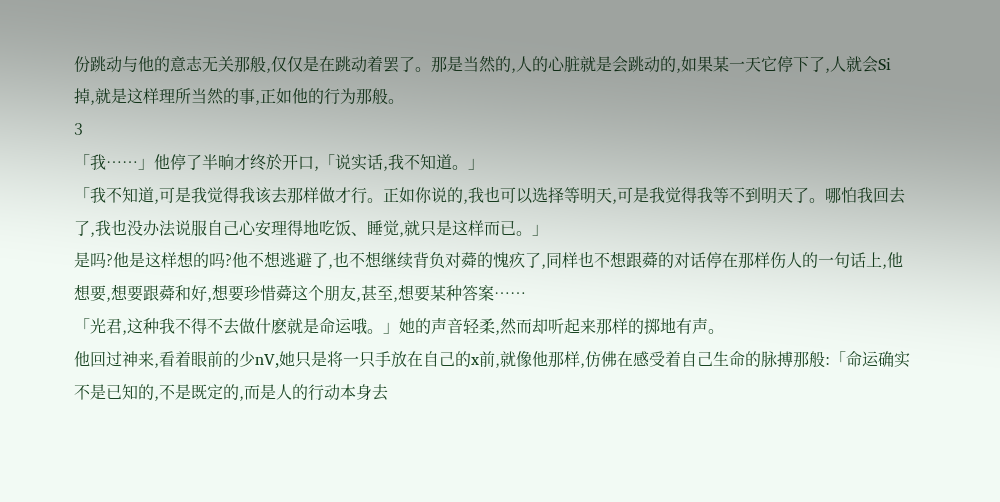份跳动与他的意志无关那般,仅仅是在跳动着罢了。那是当然的,人的心脏就是会跳动的,如果某一天它停下了,人就会Si掉,就是这样理所当然的事,正如他的行为那般。
3
「我……」他停了半晌才终於开口,「说实话,我不知道。」
「我不知道,可是我觉得我该去那样做才行。正如你说的,我也可以选择等明天,可是我觉得我等不到明天了。哪怕我回去了,我也没办法说服自己心安理得地吃饭、睡觉,就只是这样而已。」
是吗?他是这样想的吗?他不想逃避了,也不想继续背负对蕣的愧疚了,同样也不想跟蕣的对话停在那样伤人的一句话上,他想要,想要跟蕣和好,想要珍惜蕣这个朋友,甚至,想要某种答案……
「光君,这种我不得不去做什麽就是命运哦。」她的声音轻柔,然而却听起来那样的掷地有声。
他回过神来,看着眼前的少nV,她只是将一只手放在自己的x前,就像他那样,仿佛在感受着自己生命的脉搏那般:「命运确实不是已知的,不是既定的,而是人的行动本身去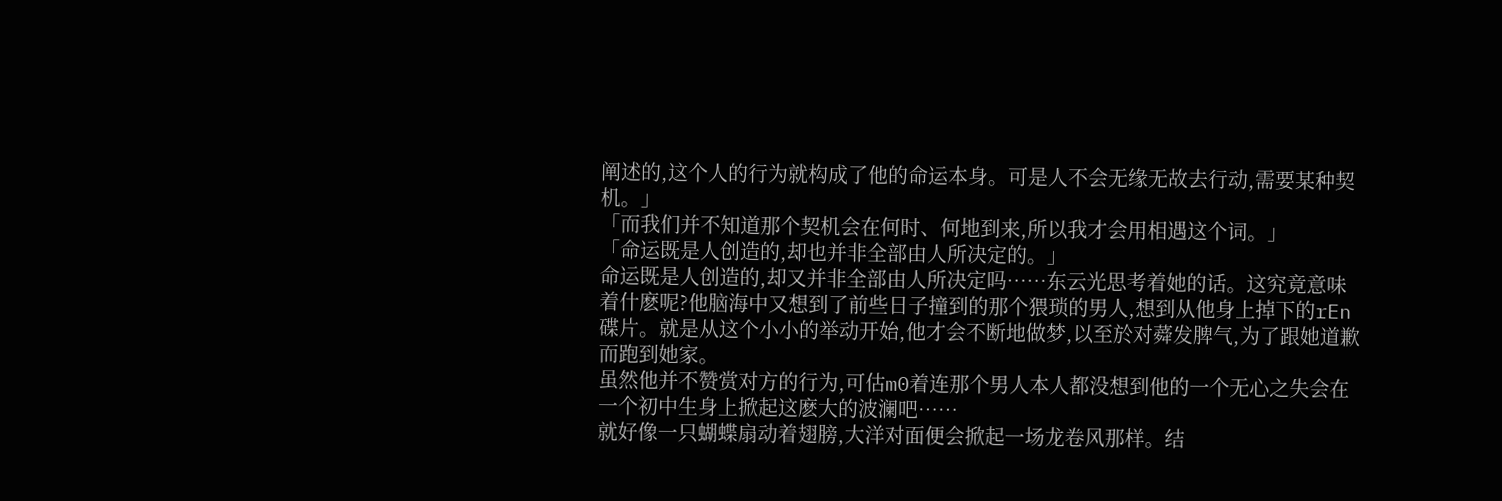阐述的,这个人的行为就构成了他的命运本身。可是人不会无缘无故去行动,需要某种契机。」
「而我们并不知道那个契机会在何时、何地到来,所以我才会用相遇这个词。」
「命运既是人创造的,却也并非全部由人所决定的。」
命运既是人创造的,却又并非全部由人所决定吗……东云光思考着她的话。这究竟意味着什麽呢?他脑海中又想到了前些日子撞到的那个猥琐的男人,想到从他身上掉下的rEn碟片。就是从这个小小的举动开始,他才会不断地做梦,以至於对蕣发脾气,为了跟她道歉而跑到她家。
虽然他并不赞赏对方的行为,可估m0着连那个男人本人都没想到他的一个无心之失会在一个初中生身上掀起这麽大的波澜吧……
就好像一只蝴蝶扇动着翅膀,大洋对面便会掀起一场龙卷风那样。结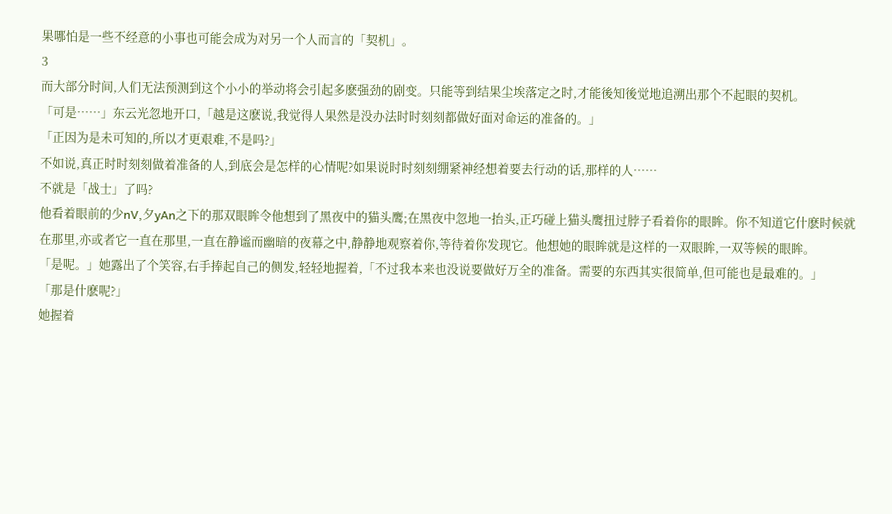果哪怕是一些不经意的小事也可能会成为对另一个人而言的「契机」。
3
而大部分时间,人们无法预测到这个小小的举动将会引起多麽强劲的剧变。只能等到结果尘埃落定之时,才能後知後觉地追溯出那个不起眼的契机。
「可是……」东云光忽地开口,「越是这麽说,我觉得人果然是没办法时时刻刻都做好面对命运的准备的。」
「正因为是未可知的,所以才更艰难,不是吗?」
不如说,真正时时刻刻做着准备的人,到底会是怎样的心情呢?如果说时时刻刻绷紧神经想着要去行动的话,那样的人……
不就是「战士」了吗?
他看着眼前的少nV,夕yAn之下的那双眼眸令他想到了黑夜中的猫头鹰;在黑夜中忽地一抬头,正巧碰上猫头鹰扭过脖子看着你的眼眸。你不知道它什麽时候就在那里,亦或者它一直在那里,一直在静谧而幽暗的夜幕之中,静静地观察着你,等待着你发现它。他想她的眼眸就是这样的一双眼眸,一双等候的眼眸。
「是呢。」她露出了个笑容,右手捧起自己的侧发,轻轻地握着,「不过我本来也没说要做好万全的准备。需要的东西其实很简单,但可能也是最难的。」
「那是什麽呢?」
她握着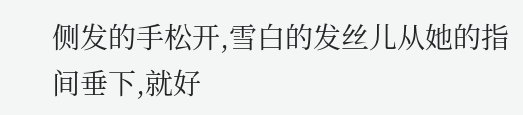侧发的手松开,雪白的发丝儿从她的指间垂下,就好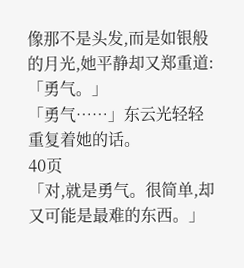像那不是头发,而是如银般的月光,她平静却又郑重道:「勇气。」
「勇气……」东云光轻轻重复着她的话。
40页
「对,就是勇气。很简单,却又可能是最难的东西。」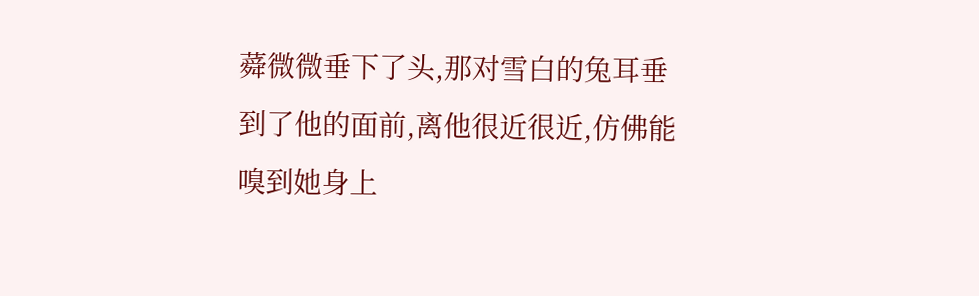蕣微微垂下了头,那对雪白的兔耳垂到了他的面前,离他很近很近,仿佛能嗅到她身上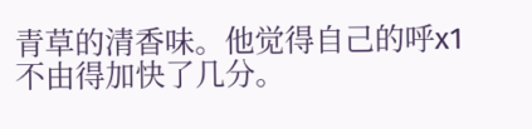青草的清香味。他觉得自己的呼x1不由得加快了几分。